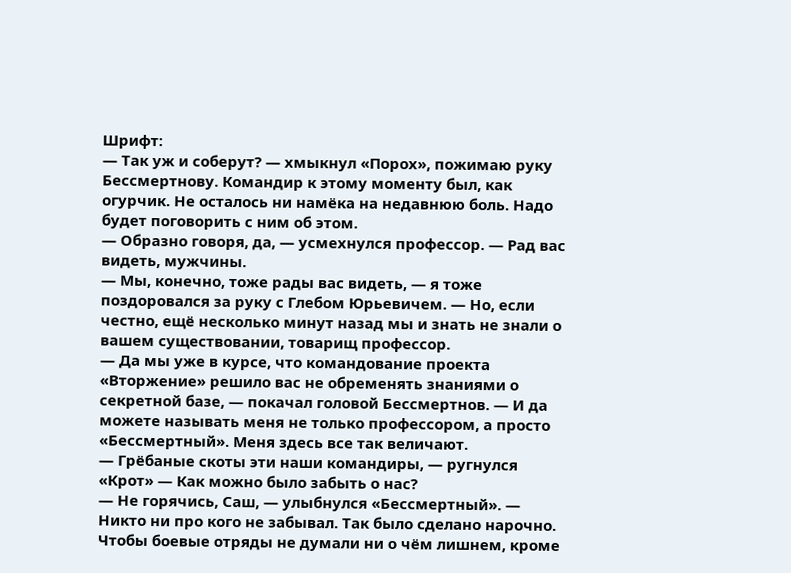Шрифт:
— Так уж и соберут? — хмыкнул «Порох», пожимаю руку Бессмертнову. Командир к этому моменту был, как огурчик. Не осталось ни намёка на недавнюю боль. Надо будет поговорить с ним об этом.
— Образно говоря, да, — усмехнулся профессор. — Рад вас видеть, мужчины.
— Мы, конечно, тоже рады вас видеть, — я тоже поздоровался за руку с Глебом Юрьевичем. — Но, если честно, ещё несколько минут назад мы и знать не знали о вашем существовании, товарищ профессор.
— Да мы уже в курсе, что командование проекта «Вторжение» решило вас не обременять знаниями о секретной базе, — покачал головой Бессмертнов. — И да можете называть меня не только профессором, а просто «Бессмертный». Меня здесь все так величают.
— Грёбаные скоты эти наши командиры, — ругнулся «Крот» — Как можно было забыть о нас?
— Не горячись, Саш, — улыбнулся «Бессмертный». — Никто ни про кого не забывал. Так было сделано нарочно. Чтобы боевые отряды не думали ни о чём лишнем, кроме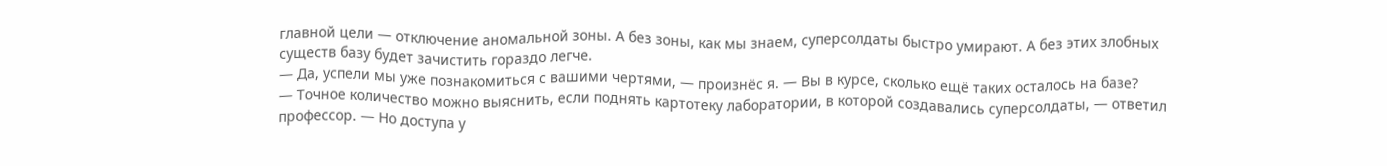главной цели — отключение аномальной зоны. А без зоны, как мы знаем, суперсолдаты быстро умирают. А без этих злобных существ базу будет зачистить гораздо легче.
— Да, успели мы уже познакомиться с вашими чертями, — произнёс я. — Вы в курсе, сколько ещё таких осталось на базе?
— Точное количество можно выяснить, если поднять картотеку лаборатории, в которой создавались суперсолдаты, — ответил профессор. — Но доступа у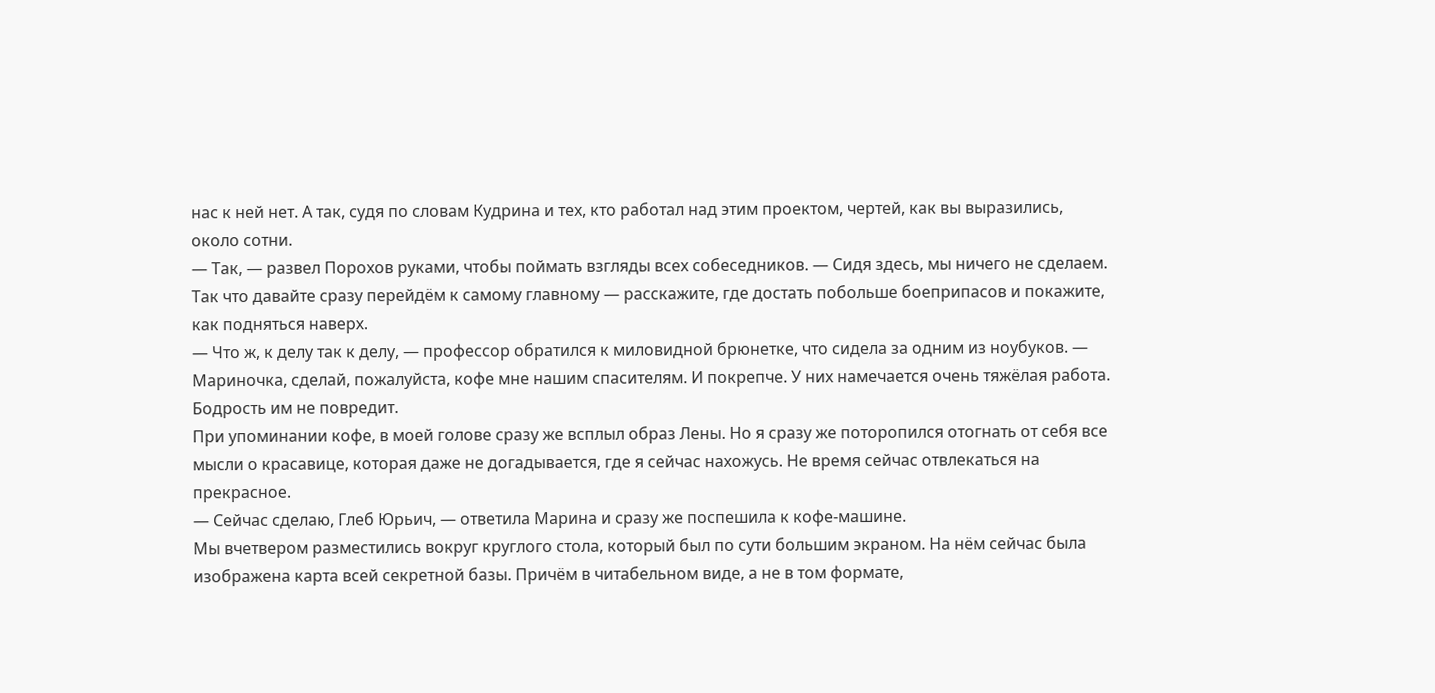нас к ней нет. А так, судя по словам Кудрина и тех, кто работал над этим проектом, чертей, как вы выразились, около сотни.
— Так, — развел Порохов руками, чтобы поймать взгляды всех собеседников. — Сидя здесь, мы ничего не сделаем. Так что давайте сразу перейдём к самому главному — расскажите, где достать побольше боеприпасов и покажите, как подняться наверх.
— Что ж, к делу так к делу, — профессор обратился к миловидной брюнетке, что сидела за одним из ноубуков. — Мариночка, сделай, пожалуйста, кофе мне нашим спасителям. И покрепче. У них намечается очень тяжёлая работа. Бодрость им не повредит.
При упоминании кофе, в моей голове сразу же всплыл образ Лены. Но я сразу же поторопился отогнать от себя все мысли о красавице, которая даже не догадывается, где я сейчас нахожусь. Не время сейчас отвлекаться на прекрасное.
— Сейчас сделаю, Глеб Юрьич, — ответила Марина и сразу же поспешила к кофе-машине.
Мы вчетвером разместились вокруг круглого стола, который был по сути большим экраном. На нём сейчас была изображена карта всей секретной базы. Причём в читабельном виде, а не в том формате,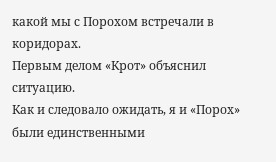какой мы с Порохом встречали в коридорах.
Первым делом «Крот» объяснил ситуацию.
Как и следовало ожидать, я и «Порох» были единственными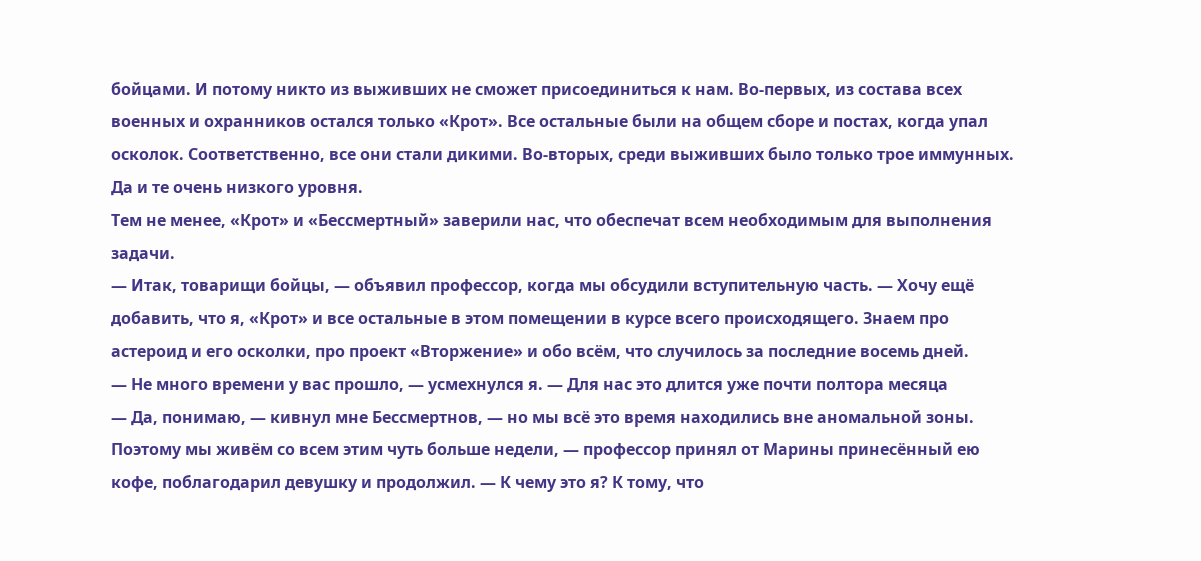бойцами. И потому никто из выживших не сможет присоединиться к нам. Во-первых, из состава всех военных и охранников остался только «Крот». Все остальные были на общем сборе и постах, когда упал осколок. Соответственно, все они стали дикими. Во-вторых, среди выживших было только трое иммунных. Да и те очень низкого уровня.
Тем не менее, «Крот» и «Бессмертный» заверили нас, что обеспечат всем необходимым для выполнения задачи.
— Итак, товарищи бойцы, — объявил профессор, когда мы обсудили вступительную часть. — Хочу ещё добавить, что я, «Крот» и все остальные в этом помещении в курсе всего происходящего. Знаем про астероид и его осколки, про проект «Вторжение» и обо всём, что случилось за последние восемь дней.
— Не много времени у вас прошло, — усмехнулся я. — Для нас это длится уже почти полтора месяца
— Да, понимаю, — кивнул мне Бессмертнов, — но мы всё это время находились вне аномальной зоны. Поэтому мы живём со всем этим чуть больше недели, — профессор принял от Марины принесённый ею кофе, поблагодарил девушку и продолжил. — К чему это я? К тому, что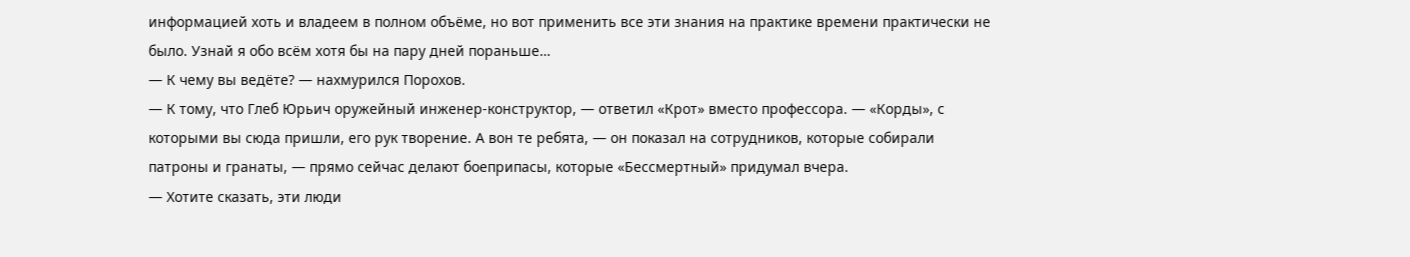информацией хоть и владеем в полном объёме, но вот применить все эти знания на практике времени практически не было. Узнай я обо всём хотя бы на пару дней пораньше…
— К чему вы ведёте? — нахмурился Порохов.
— К тому, что Глеб Юрьич оружейный инженер-конструктор, — ответил «Крот» вместо профессора. — «Корды», с которыми вы сюда пришли, его рук творение. А вон те ребята, — он показал на сотрудников, которые собирали патроны и гранаты, — прямо сейчас делают боеприпасы, которые «Бессмертный» придумал вчера.
— Хотите сказать, эти люди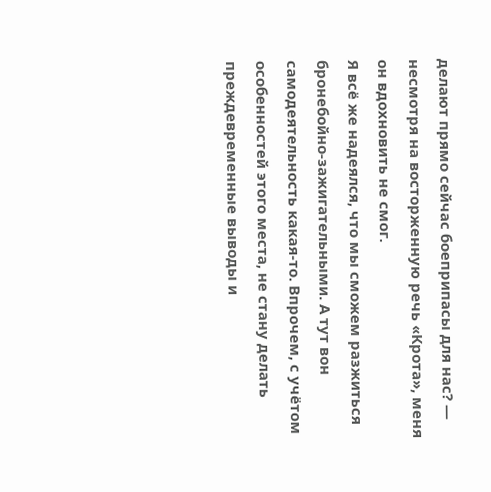делают прямо сейчас боеприпасы для нас? — несмотря на восторженную речь «Крота», меня он вдохновить не смог.
Я всё же надеялся, что мы сможем разжиться бронебойно-зажигательными. А тут вон самодеятельность какая-то. Впрочем, с учётом особенностей этого места, не стану делать преждевременные выводы и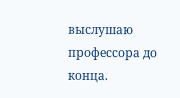выслушаю профессора до конца.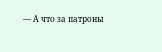— А что за патроны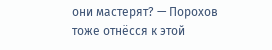они мастерят? — Порохов тоже отнёсся к этой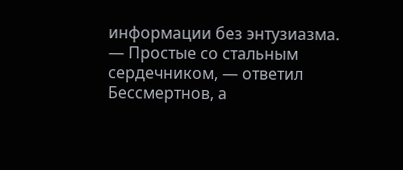информации без энтузиазма.
— Простые со стальным сердечником, — ответил Бессмертнов, а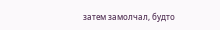затем замолчал, будто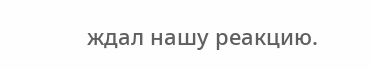ждал нашу реакцию.